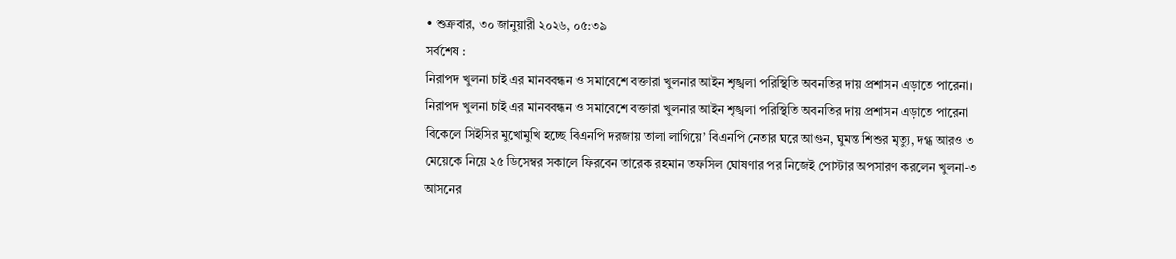• শুক্রবার, ৩০ জানুয়ারী ২০২৬, ০৫:৩৯
সর্বশেষ :
নিরাপদ খুলনা চাই এর মানববন্ধন ও সমাবেশে বক্তারা খুলনার আইন শৃঙ্খলা পরিস্থিতি অবনতির দায় প্রশাসন এড়াতে পারেনা। নিরাপদ খুলনা চাই এর মানববন্ধন ও সমাবেশে বক্তারা খুলনার আইন শৃঙ্খলা পরিস্থিতি অবনতির দায় প্রশাসন এড়াতে পারেনা বিকেলে সিইসির মুখোমুখি হচ্ছে বিএনপি দরজায় তালা লাগিয়ে’ বিএনপি নেতার ঘরে আগুন, ঘুমন্ত শিশুর মৃত্যু, দগ্ধ আরও ৩ মেয়েকে নিয়ে ২৫ ডিসেম্বর সকালে ফিরবেন তারেক রহমান তফসিল ঘোষণার পর নিজেই পোস্টার অপসারণ করলেন খুলনা-৩ আসনের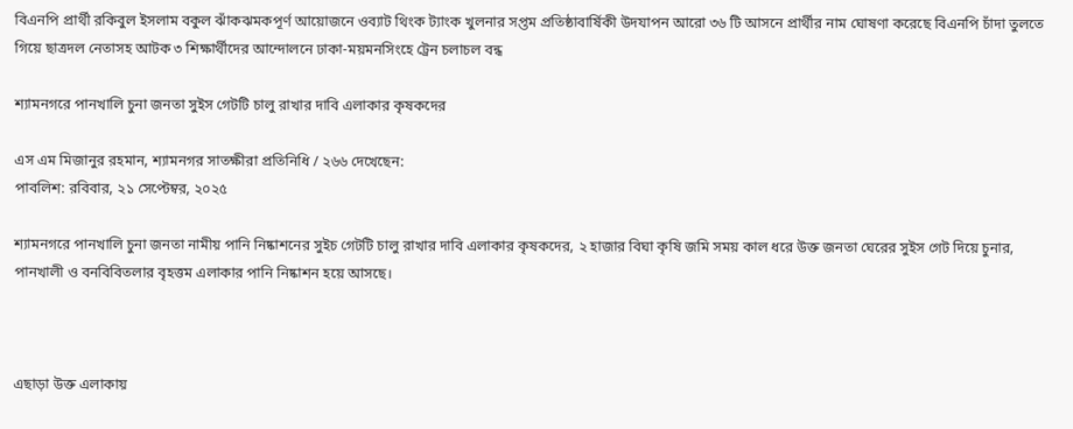বিএনপি প্রার্থী রকিবুল ইসলাম বকুল ঝাঁকঝমকপূর্ণ আয়োজনে ওব্যাট থিংক ট্যাংক খুলনার সপ্তম প্রতিষ্ঠাবার্ষিকী উদযাপন আরো ৩৬ টি আসনে প্রার্থীর নাম ঘোষণা করেছে বিএনপি চাঁদা তুলতে গিয়ে ছাত্রদল নেতাসহ আটক ৩ শিক্ষার্থীদের আন্দোলনে ঢাকা-ময়মনসিংহে ট্রেন চলাচল বন্ধ

শ্যামনগরে পানখালি চুনা জনতা সুইস গেটটি চালু রাখার দাবি এলাকার কৃষকদের

এস এম মিজানুর রহমান, শ্যামনগর সাতক্ষীরা প্রতিনিধি / ২৬৬ দেখেছেন:
পাবলিশ: রবিবার, ২১ সেপ্টেম্বর, ২০২৫

শ্যামনগরে পানখালি চুনা জনতা নামীয় পানি নিষ্কাশনের সুইচ গেটটি চালু রাখার দাবি এলাকার কৃষকদের, ২ হাজার বিঘা কৃষি জমি সময় কাল ধরে উক্ত জনতা ঘেরের সুইস গেট দিয়ে চুনার, পানখালী ও বনবিবিতলার বৃহত্তম এলাকার পানি নিষ্কাশন হয়ে আসছে।



এছাড়া উক্ত এলাকায়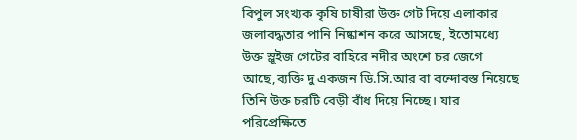বিপুল সংখ্যক কৃষি চাষীরা উক্ত গেট দিয়ে এলাকার জলাবদ্ধতার পানি নিষ্কাশন করে আসছে, ইতোমধ্যে উক্ত স্লূইজ গেটের বাহিরে নদীর অংশে চর জেগে আছে,ব্যক্তি দু একজন ডি.সি.আর বা বন্দোবস্ত নিয়েছে তিনি উক্ত চরটি বেড়ী বাঁধ দিয়ে নিচ্ছে। যার পরিপ্রেক্ষিতে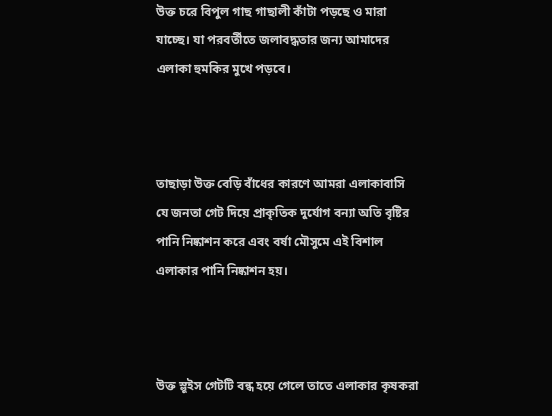উক্ত চরে বিপুল গাছ গাছালী কাঁটা পড়ছে ও মারা যাচ্ছে। যা পরবর্তীতে জলাবদ্ধতার জন্য আমাদের এলাকা হুমকির মুখে পড়বে।



তাছাড়া উক্ত বেড়ি বাঁধের কারণে আমরা এলাকাবাসি যে জনতা গেট দিয়ে প্রাকৃতিক দুর্যোগ বন্যা অতি বৃষ্টির পানি নিষ্কাশন করে এবং বর্ষা মৌসুমে এই বিশাল এলাকার পানি নিষ্কাশন হয়।



উক্ত স্লূইস গেটটি বন্ধ হয়ে গেলে তাতে এলাকার কৃষকরা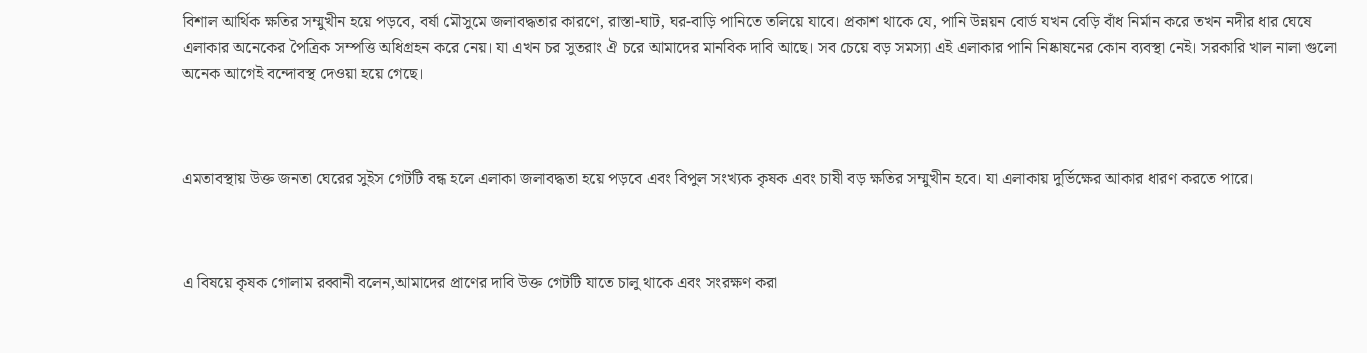বিশাল আর্থিক ক্ষতির সম্মুখীন হয়ে পড়বে, বর্ষা মৌসুমে জলাবদ্ধতার কারণে, রাস্তা-ঘাট, ঘর-বাড়ি পানিতে তলিয়ে যাবে। প্রকাশ থাকে যে, পানি উন্নয়ন বোর্ড যখন বেড়ি বাঁধ নির্মান করে তখন নদীর ধার ঘেষে এলাকার অনেকের পৈত্রিক সম্পত্তি অধিগ্রহন করে নেয়। যা এখন চর সুতরাং ঐ চরে আমাদের মানবিক দাবি আছে। সব চেয়ে বড় সমস্যা এই এলাকার পানি নিষ্কাষনের কোন ব্যবস্থা নেই। সরকারি খাল নালা গুলো অনেক আগেই বন্দোবস্থ দেওয়া হয়ে গেছে।



এমতাবস্থায় উক্ত জনতা ঘেরের সুইস গেটটি বন্ধ হলে এলাকা জলাবদ্ধতা হয়ে পড়বে এবং বিপুল সংখ্যক কৃষক এবং চাষী বড় ক্ষতির সম্মুখীন হবে। যা এলাকায় দুর্ভিক্ষের আকার ধারণ করতে পারে।



এ বিষয়ে কৃষক গোলাম রব্বানী বলেন,আমাদের প্রাণের দাবি উক্ত গেটটি যাতে চালু থাকে এবং সংরক্ষণ করা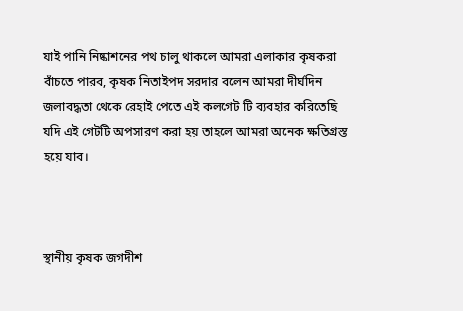যাই পানি নিষ্কাশনের পথ চালু থাকলে আমরা এলাকার কৃষকরা বাঁচতে পারব, কৃষক নিতাইপদ সরদার বলেন আমরা দীর্ঘদিন জলাবদ্ধতা থেকে রেহাই পেতে এই কলগেট টি ব্যবহার করিতেছি যদি এই গেটটি অপসারণ করা হয় তাহলে আমরা অনেক ক্ষতিগ্রস্ত হয়ে যাব।



স্থানীয় কৃষক জগদীশ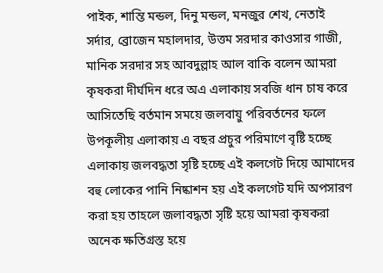পাইক, শান্তি মন্ডল, দিনু মন্ডল, মনজুর শেখ, নেতাই সর্দার, ব্রোজেন মহালদার, উত্তম সরদার কাওসার গাজী, মানিক সরদার সহ আবদুল্লাহ আল বাকি বলেন আমরা কৃষকরা দীর্ঘদিন ধরে অএ এলাকায় সবজি ধান চাষ করে আসিতেছি বর্তমান সময়ে জলবায়ু পরিবর্তনের ফলে উপকূলীয় এলাকায় এ বছর প্রচুর পরিমাণে বৃষ্টি হচ্ছে এলাকায় জলবদ্ধতা সৃষ্টি হচ্ছে এই কলগেট দিয়ে আমাদের বহু লোকের পানি নিষ্কাশন হয় এই কলগেট যদি অপসারণ করা হয় তাহলে জলাবদ্ধতা সৃষ্টি হয়ে আমরা কৃষকরা অনেক ক্ষতিগ্রস্ত হয়ে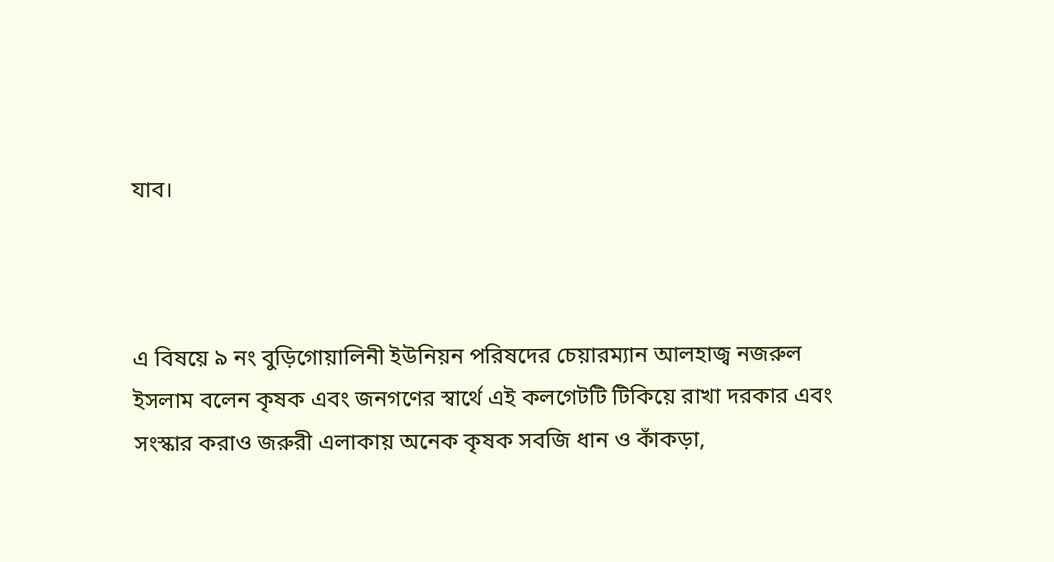যাব।



এ বিষয়ে ৯ নং বুড়িগোয়ালিনী ইউনিয়ন পরিষদের চেয়ারম্যান আলহাজ্ব নজরুল ইসলাম বলেন কৃষক এবং জনগণের স্বার্থে এই কলগেটটি টিকিয়ে রাখা দরকার এবং সংস্কার করাও জরুরী এলাকায় অনেক কৃষক সবজি ধান ও কাঁকড়া,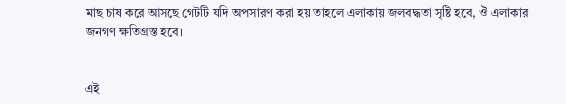মাছ চাষ করে আসছে গেটটি যদি অপসারণ করা হয় তাহলে এলাকায় জলবদ্ধতা সৃষ্টি হবে, ঔ এলাকার জনগণ ক্ষতিগ্রস্ত হবে।


এই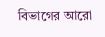বিভাগের আরো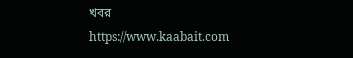খবর
https://www.kaabait.com